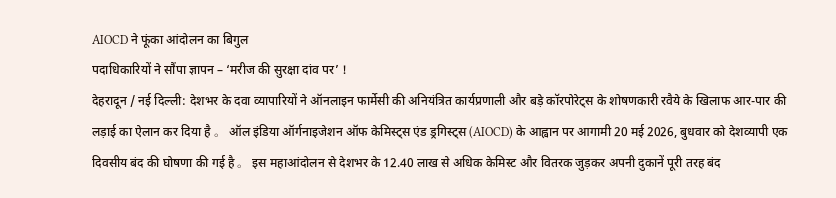AIOCD ने फूंका आंदोलन का बिगुल
पदाधिकारियों ने सौंपा ज्ञापन – ‘मरीज की सुरक्षा दांव पर’ !
देहरादून / नई दिल्ली: देशभर के दवा व्यापारियों ने ऑनलाइन फार्मेसी की अनियंत्रित कार्यप्रणाली और बड़े कॉरपोरेट्स के शोषणकारी रवैये के खिलाफ आर-पार की लड़ाई का ऐलान कर दिया है 。 ऑल इंडिया ऑर्गनाइजेशन ऑफ केमिस्ट्स एंड ड्रगिस्ट्स (AIOCD) के आह्वान पर आगामी 20 मई 2026, बुधवार को देशव्यापी एक दिवसीय बंद की घोषणा की गई है 。 इस महाआंदोलन से देशभर के 12.40 लाख से अधिक केमिस्ट और वितरक जुड़कर अपनी दुकानें पूरी तरह बंद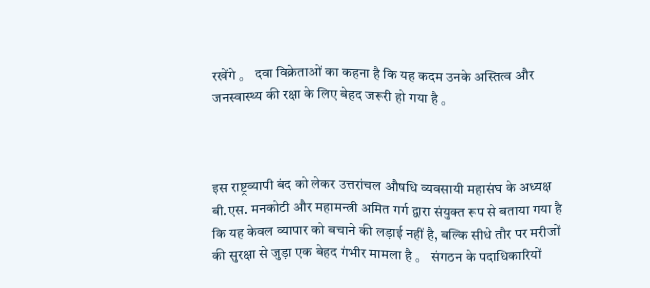रखेंगे 。 दवा विक्रेताओं का कहना है कि यह कदम उनके अस्तित्व और जनस्वास्थ्य की रक्षा के लिए बेहद जरूरी हो गया है 。



इस राष्ट्रव्यापी बंद को लेकर उत्तरांचल औषधि व्यवसायी महासंघ के अध्यक्ष बी.एस. मनकोटी और महामन्त्री अमित गर्ग द्वारा संयुक्त रूप से बताया गया है कि यह केवल व्यापार को बचाने की लड़ाई नहीं है, बल्कि सीधे तौर पर मरीजों की सुरक्षा से जुड़ा एक बेहद गंभीर मामला है 。 संगठन के पदाधिकारियों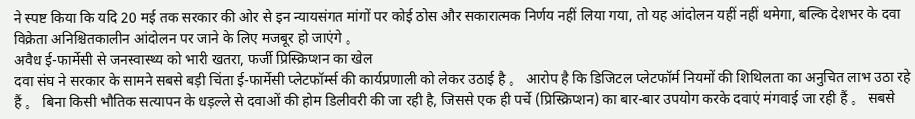ने स्पष्ट किया कि यदि 20 मई तक सरकार की ओर से इन न्यायसंगत मांगों पर कोई ठोस और सकारात्मक निर्णय नहीं लिया गया, तो यह आंदोलन यहीं नहीं थमेगा, बल्कि देशभर के दवा विक्रेता अनिश्चितकालीन आंदोलन पर जाने के लिए मजबूर हो जाएंगे 。
अवैध ई-फार्मेसी से जनस्वास्थ्य को भारी खतरा, फर्जी प्रिस्क्रिप्शन का खेल
दवा संघ ने सरकार के सामने सबसे बड़ी चिंता ई-फार्मेसी प्लेटफॉर्म्स की कार्यप्रणाली को लेकर उठाई है 。 आरोप है कि डिजिटल प्लेटफॉर्म नियमों की शिथिलता का अनुचित लाभ उठा रहे हैं 。 बिना किसी भौतिक सत्यापन के धड़ल्ले से दवाओं की होम डिलीवरी की जा रही है, जिससे एक ही पर्चे (प्रिस्क्रिप्शन) का बार-बार उपयोग करके दवाएं मंगवाई जा रही हैं 。 सबसे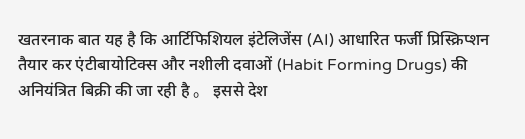खतरनाक बात यह है कि आर्टिफिशियल इंटेलिजेंस (AI) आधारित फर्जी प्रिस्क्रिप्शन तैयार कर एंटीबायोटिक्स और नशीली दवाओं (Habit Forming Drugs) की अनियंत्रित बिक्री की जा रही है 。 इससे देश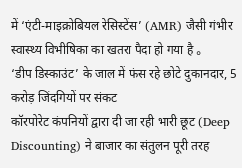में ‘एंटी-माइक्रोबियल रेसिस्टेंस’ (AMR) जैसी गंभीर स्वास्थ्य विभीषिका का खतरा पैदा हो गया है 。
‘डीप डिस्काउंट’ के जाल में फंस रहे छोटे दुकानदार, 5 करोड़ जिंदगियों पर संकट
कॉरपोरेट कंपनियों द्वारा दी जा रही भारी छूट (Deep Discounting) ने बाजार का संतुलन पूरी तरह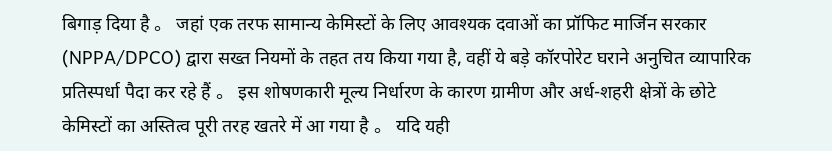बिगाड़ दिया है 。 जहां एक तरफ सामान्य केमिस्टों के लिए आवश्यक दवाओं का प्रॉफिट मार्जिन सरकार (NPPA/DPCO) द्वारा सख्त नियमों के तहत तय किया गया है, वहीं ये बड़े कॉरपोरेट घराने अनुचित व्यापारिक प्रतिस्पर्धा पैदा कर रहे हैं 。 इस शोषणकारी मूल्य निर्धारण के कारण ग्रामीण और अर्ध-शहरी क्षेत्रों के छोटे केमिस्टों का अस्तित्व पूरी तरह खतरे में आ गया है 。 यदि यही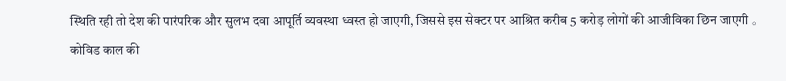स्थिति रही तो देश की पारंपरिक और सुलभ दवा आपूर्ति व्यवस्था ध्वस्त हो जाएगी, जिससे इस सेक्टर पर आश्रित करीब 5 करोड़ लोगों की आजीविका छिन जाएगी 。
कोविड काल की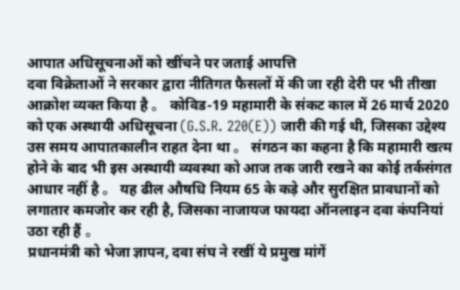आपात अधिसूचनाओं को खींचने पर जताई आपत्ति
दवा विक्रेताओं ने सरकार द्वारा नीतिगत फैसलों में की जा रही देरी पर भी तीखा आक्रोश व्यक्त किया है 。 कोविड-19 महामारी के संकट काल में 26 मार्च 2020 को एक अस्थायी अधिसूचना (G.S.R. 220(E)) जारी की गई थी, जिसका उद्देश्य उस समय आपातकालीन राहत देना था 。 संगठन का कहना है कि महामारी खत्म होने के बाद भी इस अस्थायी व्यवस्था को आज तक जारी रखने का कोई तर्कसंगत आधार नहीं है 。 यह ढील औषधि नियम 65 के कड़े और सुरक्षित प्रावधानों को लगातार कमजोर कर रही है, जिसका नाजायज फायदा ऑनलाइन दवा कंपनियां उठा रही हैं 。
प्रधानमंत्री को भेजा ज्ञापन, दवा संघ ने रखीं ये प्रमुख मांगें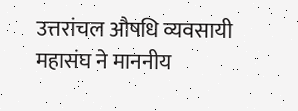उत्तरांचल औषधि व्यवसायी महासंघ ने माननीय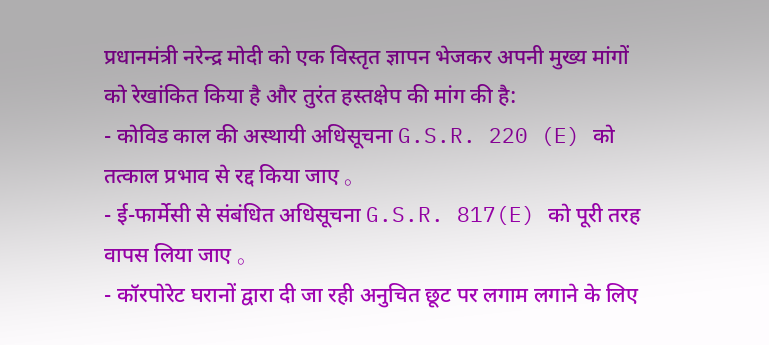प्रधानमंत्री नरेन्द्र मोदी को एक विस्तृत ज्ञापन भेजकर अपनी मुख्य मांगों को रेखांकित किया है और तुरंत हस्तक्षेप की मांग की है:
- कोविड काल की अस्थायी अधिसूचना G.S.R. 220 (E) को तत्काल प्रभाव से रद्द किया जाए 。
- ई-फार्मेसी से संबंधित अधिसूचना G.S.R. 817(E) को पूरी तरह वापस लिया जाए 。
- कॉरपोरेट घरानों द्वारा दी जा रही अनुचित छूट पर लगाम लगाने के लिए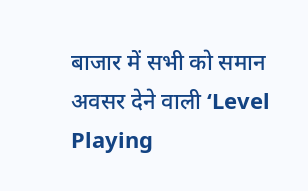बाजार में सभी को समान अवसर देने वाली ‘Level Playing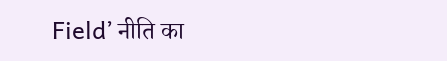Field’ नीति का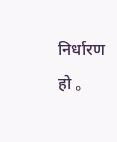निर्धारण हो 。